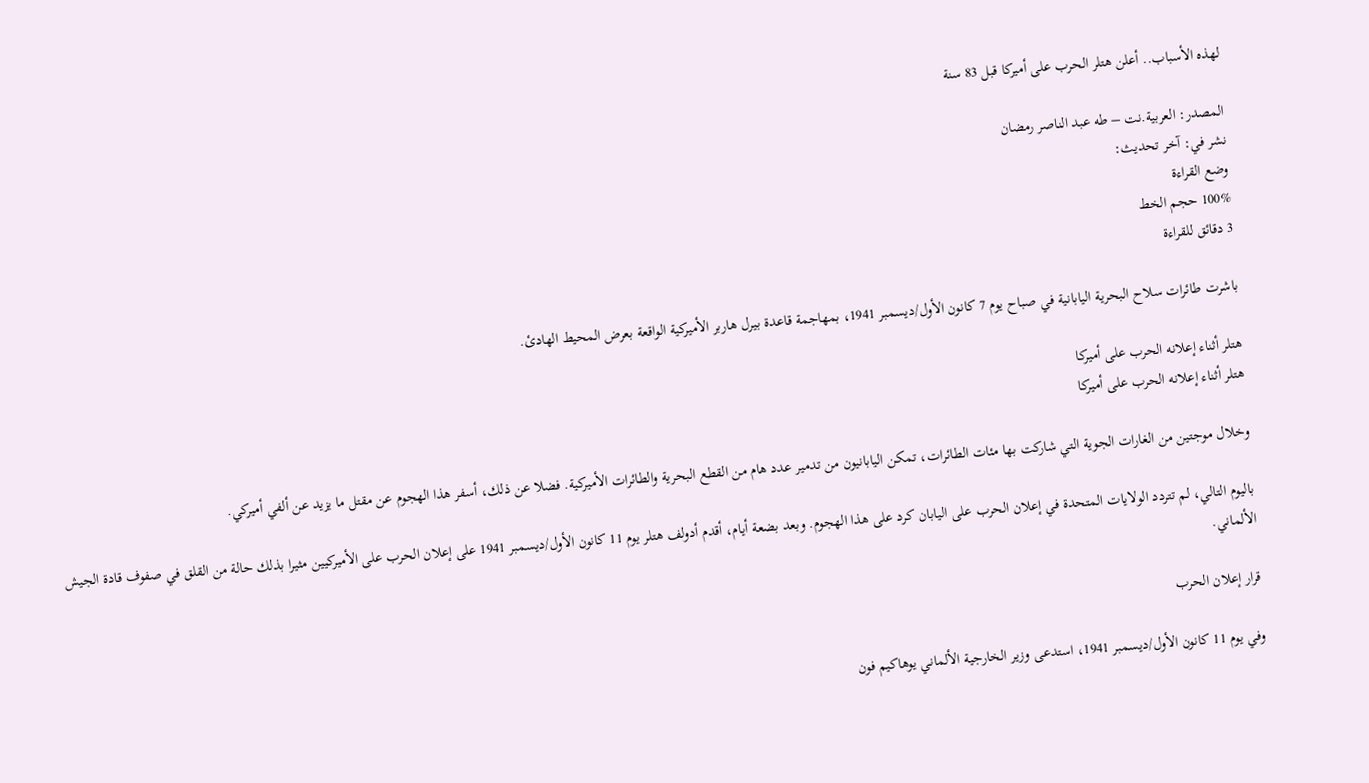لهذه الأسباب.. أعلن هتلر الحرب على أميركا قبل 83 سنة

المصدر: العربية.نت – طه عبد الناصر رمضان
نشر في: آخر تحديث:
وضع القراءة
100% حجم الخط
3 دقائق للقراءة

باشرت طائرات سلاح البحرية اليابانية في صباح يوم 7 كانون الأول/ديسمبر 1941، بمهاجمة قاعدة بيرل هاربر الأميركية الواقعة بعرض المحيط الهادئ.

هتلر أثناء إعلانه الحرب على أميركا
هتلر أثناء إعلانه الحرب على أميركا

وخلال موجتين من الغارات الجوية التي شاركت بها مئات الطائرات، تمكن اليابانيون من تدمير عدد هام من القطع البحرية والطائرات الأميركية. فضلا عن ذلك، أسفر هذا الهجوم عن مقتل ما يزيد عن ألفي أميركي.

باليوم التالي، لم تتردد الولايات المتحدة في إعلان الحرب على اليابان كرد على هذا الهجوم. وبعد بضعة أيام، أقدم أدولف هتلر يوم 11 كانون الأول/ديسمبر 1941 على إعلان الحرب على الأميركيين مثيرا بذلك حالة من القلق في صفوف قادة الجيش الألماني.

قرار إعلان الحرب

وفي يوم 11 كانون الأول/ديسمبر 1941، استدعى وزير الخارجية الألماني يوهاكيم فون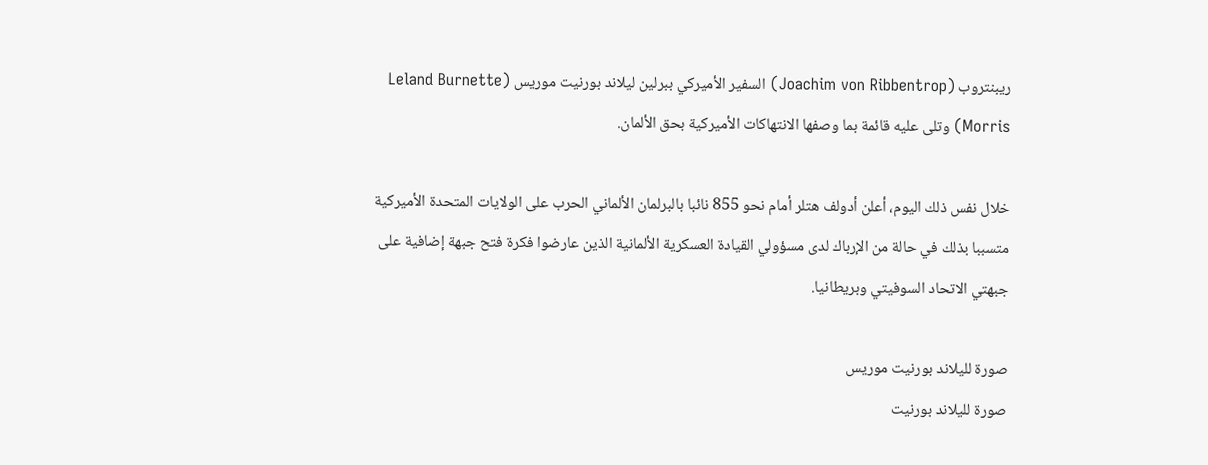ريبنتروب (Joachim von Ribbentrop) السفير الأميركي ببرلين ليلاند بورنيت موريس (Leland Burnette Morris) وتلى عليه قائمة بما وصفها الانتهاكات الأميركية بحق الألمان.

خلال نفس ذلك اليوم، أعلن أدولف هتلر أمام نحو 855 نائبا بالبرلمان الألماني الحرب على الولايات المتحدة الأميركية متسببا بذلك في حالة من الإرباك لدى مسؤولي القيادة العسكرية الألمانية الذين عارضوا فكرة فتح جبهة إضافية على جبهتي الاتحاد السوفيتي وبريطانيا.

صورة لليلاند بورنيت موريس
صورة لليلاند بورنيت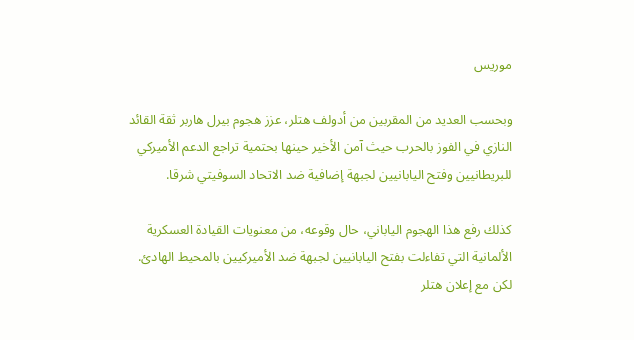موريس

وبحسب العديد من المقربين من أدولف هتلر، عزز هجوم بيرل هاربر ثقة القائد النازي في الفوز بالحرب حيث آمن الأخير حينها بحتمية تراجع الدعم الأميركي للبريطانيين وفتح اليابانيين لجبهة إضافية ضد الاتحاد السوفيتي شرقا.

كذلك رفع هذا الهجوم الياباني، حال وقوعه، من معنويات القيادة العسكرية الألمانية التي تفاءلت بفتح اليابانيين لجبهة ضد الأميركيين بالمحيط الهادئ. لكن مع إعلان هتلر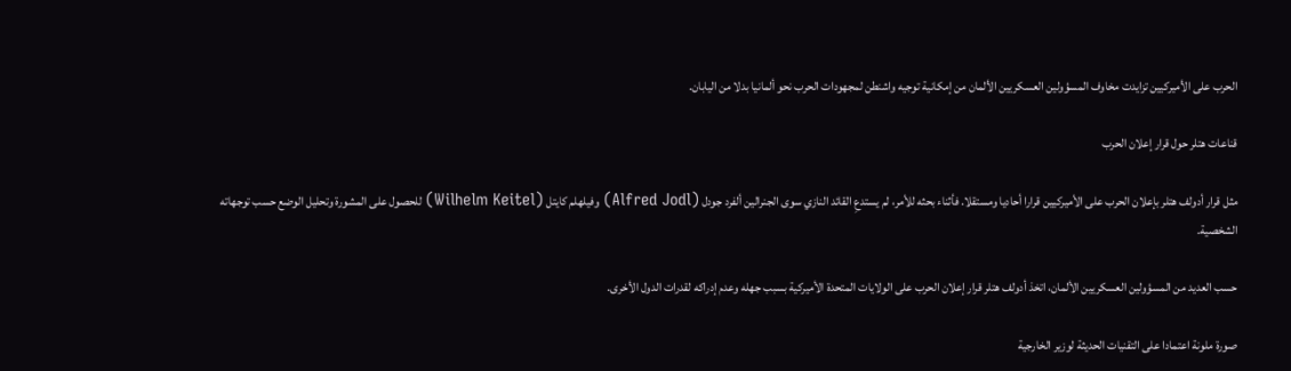الحرب على الأميركيين تزايدت مخاوف المسؤولين العسكريين الألمان من إمكانية توجيه واشنطن لمجهودات الحرب نحو ألمانيا بدلا من اليابان.

قناعات هتلر حول قرار إعلان الحرب

مثل قرار أدولف هتلر بإعلان الحرب على الأميركيين قرارا أحاديا ومستقلا. فأثناء بحثه للأمر، لم يستدعِ القائد النازي سوى الجنرالين ألفرد جودل (Alfred Jodl) وفيلهلم كايتل (Wilhelm Keitel) للحصول على المشورة وتحليل الوضع حسب توجهاته الشخصية.

حسب العديد من المسؤولين العسكريين الألمان، اتخذ أدولف هتلر قرار إعلان الحرب على الولايات المتحدة الأميركية بسبب جهله وعدم إدراكه لقدرات الدول الأخرى.

صورة ملونة اعتمادا على التقنيات الحديثة لوزير الخارجية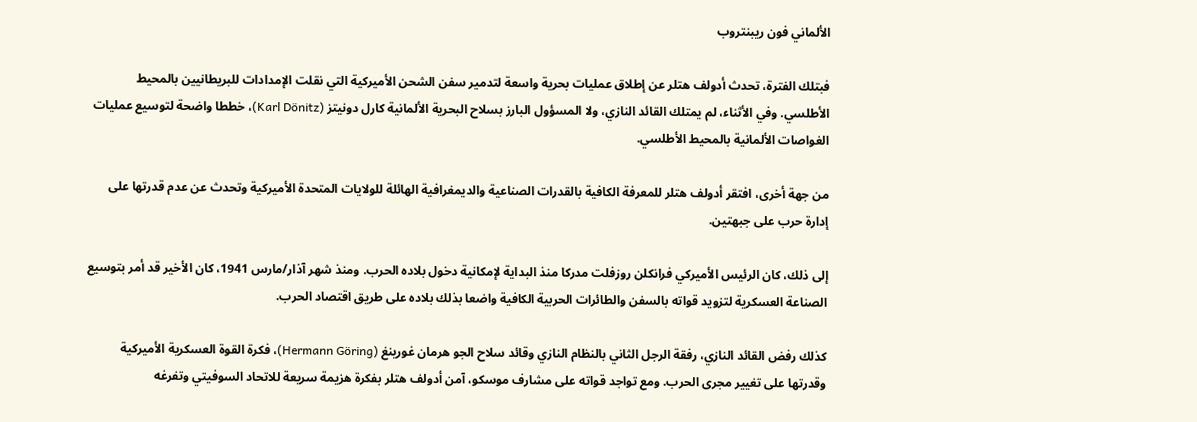الألماني فون ريبنتروب

فبتلك الفترة، تحدث أدولف هتلر عن إطلاق عمليات بحرية واسعة لتدمير سفن الشحن الأميركية التي نقلت الإمدادات للبريطانيين بالمحيط الأطلسي. وفي الأثناء، لم يمتلك القائد النازي، ولا المسؤول البارز بسلاح البحرية الألمانية كارل دونيتز (Karl Dönitz)، خططا واضحة لتوسيع عمليات الغواصات الألمانية بالمحيط الأطلسي.

من جهة أخرى، افتقر أدولف هتلر للمعرفة الكافية بالقدرات الصناعية والديمغرافية الهائلة للولايات المتحدة الأميركية وتحدث عن عدم قدرتها على إدارة حرب على جبهتين.

إلى ذلك، كان الرئيس الأميركي فرانكلن روزفلت مدركا منذ البداية لإمكانية دخول بلاده الحرب. ومنذ شهر آذار/مارس 1941، كان الأخير قد أمر بتوسيع الصناعة العسكرية لتزويد قواته بالسفن والطائرات الحربية الكافية واضعا بذلك بلاده على طريق اقتصاد الحرب.

كذلك رفض القائد النازي، رفقة الرجل الثاني بالنظام النازي وقائد سلاح الجو هرمان غورينغ (Hermann Göring)، فكرة القوة العسكرية الأميركية وقدرتها على تغيير مجرى الحرب. ومع تواجد قواته على مشارف موسكو، آمن أدولف هتلر بفكرة هزيمة سريعة للاتحاد السوفيتي وتفرغه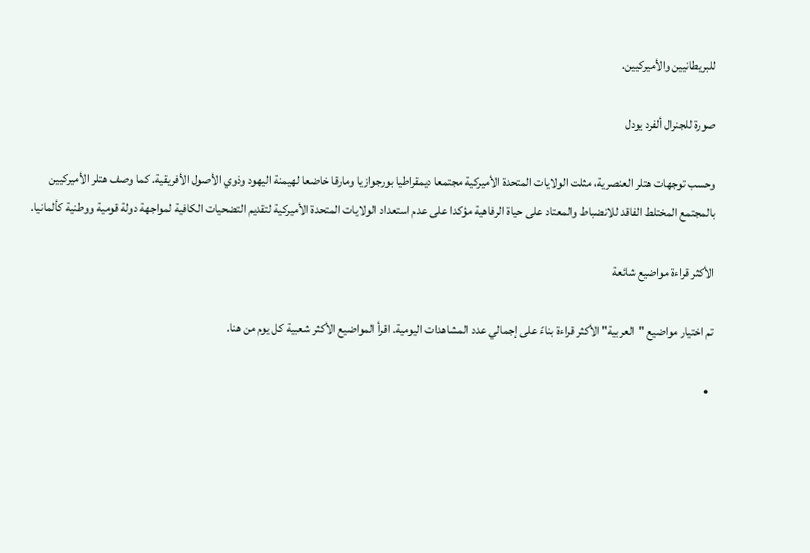للبريطانيين والأميركيين.

صورة للجنرال ألفرد يودل

وحسب توجهات هتلر العنصرية، مثلت الولايات المتحدة الأميركية مجتمعا ديمقراطيا بورجوازيا ومارقا خاضعا لهيمنة اليهود وذوي الأصول الأفريقية. كما وصف هتلر الأميركيين بالمجتمع المختلط الفاقد للانضباط والمعتاد على حياة الرفاهية مؤكدا على عدم استعداد الولايات المتحدة الأميركية لتقديم التضحيات الكافية لمواجهة دولة قومية ووطنية كألمانيا.

الأكثر قراءة مواضيع شائعة

تم اختيار مواضيع "العربية" الأكثر قراءة بناءً على إجمالي عدد المشاهدات اليومية. اقرأ المواضيع الأكثر شعبية كل يوم من هنا.

  •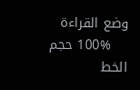وضع القراءة
    100% حجم الخط